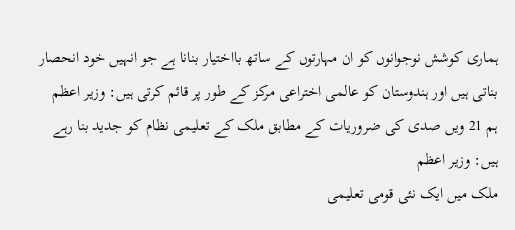ہماری کوشش نوجوانوں کو ان مہارتوں کے ساتھ بااختیار بنانا ہے جو انہیں خود انحصار بناتی ہیں اور ہندوستان کو عالمی اختراعی مرکز کے طور پر قائم کرتی ہیں: وزیر اعظم
ہم 21 ویں صدی کی ضروریات کے مطابق ملک کے تعلیمی نظام کو جدید بنا رہے ہیں: وزیر اعظم
ملک میں ایک نئی قومی تعلیمی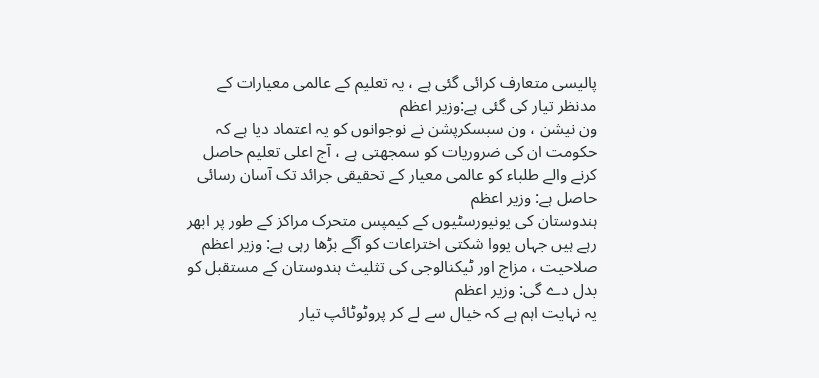پالیسی متعارف کرائی گئی ہے ، یہ تعلیم کے عالمی معیارات کے مدنظر تیار کی گئی ہے:وزیر اعظم
ون نیشن ، ون سبسکرپشن نے نوجوانوں کو یہ اعتماد دیا ہے کہ حکومت ان کی ضروریات کو سمجھتی ہے ، آج اعلی تعلیم حاصل کرنے والے طلباء کو عالمی معیار کے تحقیقی جرائد تک آسان رسائی حاصل ہے: وزیر اعظم
ہندوستان کی یونیورسٹیوں کے کیمپس متحرک مراکز کے طور پر ابھر رہے ہیں جہاں یووا شکتی اختراعات کو آگے بڑھا رہی ہے: وزیر اعظم
صلاحیت ، مزاج اور ٹیکنالوجی کی تثلیث ہندوستان کے مستقبل کو بدل دے گی: وزیر اعظم
یہ نہایت اہم ہے کہ خیال سے لے کر پروٹوٹائپ تیار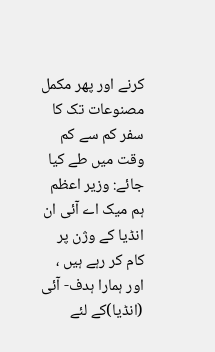کرنے اور پھر مکمل مصنوعات تک کا سفر کم سے کم وقت میں طے کیا جائے: وزیر اعظم
ہم میک اے آئی ان انڈیا کے وژن پر کام کر رہے ہیں ، اور ہمارا ہدف- آئی (انڈیا)کے لئے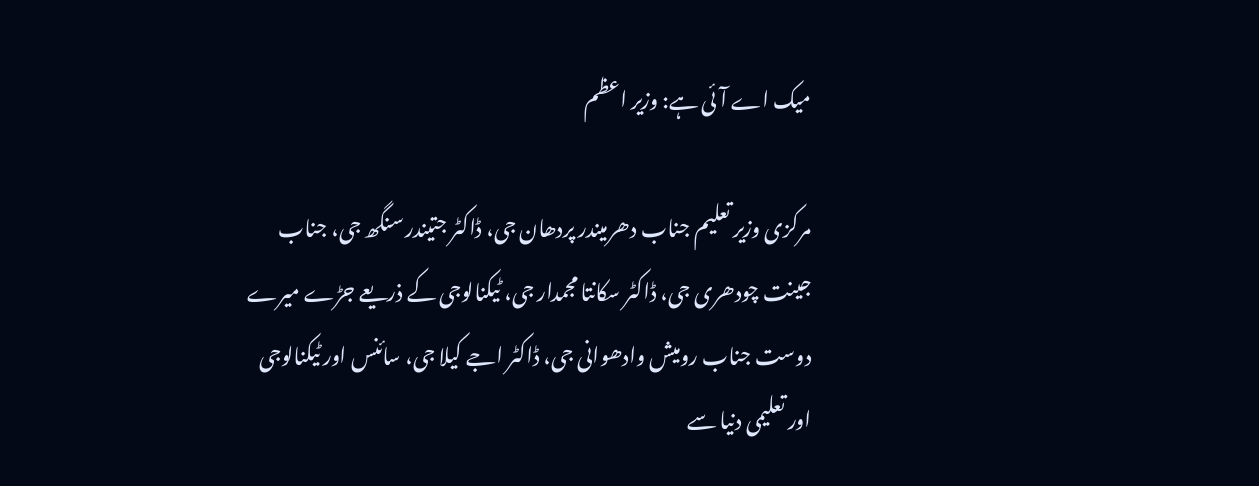میک اے آئی ہے: وزیر اعظم

مرکزی وزیر تعلیم جناب دھرمیندر پردھان جی، ڈاکٹر جتیندر سنگھ جی، جناب جینت چودھری جی، ڈاکٹر سکانتا مجمدار جی، ٹیکنالوجی کے ذریعے جڑے میرے دوست جناب رومیش وادھوانی جی، ڈاکٹر اجے کیلا جی، سائنس اور ٹیکنالوجی اور تعلیمی دنیا سے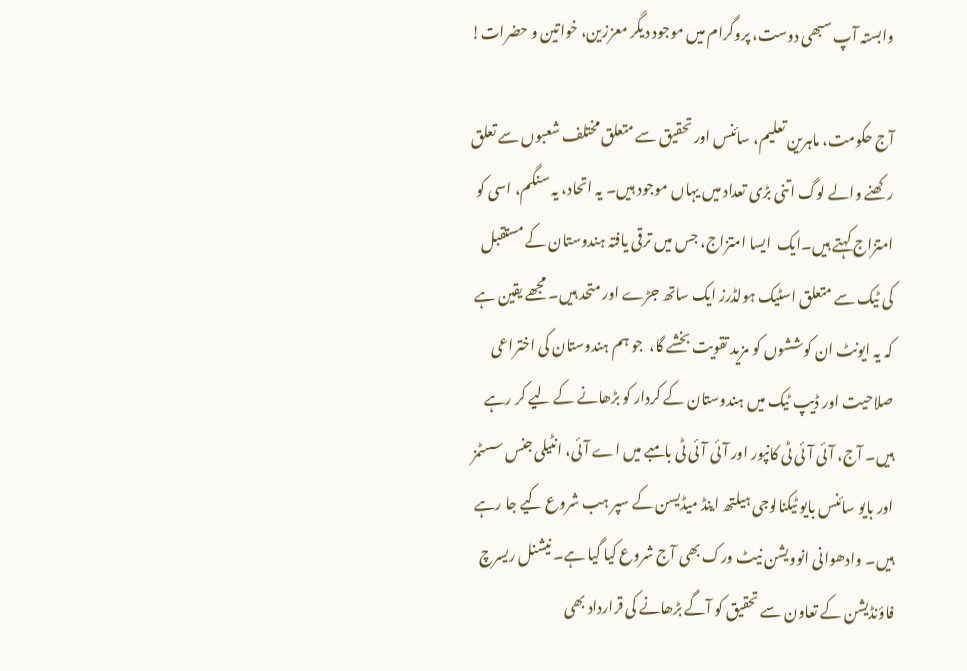وابستہ آپ سبھی دوست، پروگرام میں موجود دیگر معززین، خواتین و حضرات!

آج حکومت، ماہرین تعلیم، سائنس اور تحقیق سے متعلق مختلف شعبوں سے تعلق رکھنے والے لوگ اتنی بڑی تعداد میں یہاں موجود ہیں۔ یہ اتحاد، یہ سنگم، اسی کو امتزاج کہتے ہیں۔ایک  ایسا امتزاج، جس میں ترقی یافتہ ہندوستان کے مستقبل کی ٹیک سے متعلق اسٹیک ہولڈرز ایک ساتھ جڑے اور متحد ہیں۔ مجھے یقین ہے کہ یہ ایونٹ ان کوششوں کو مزید تقویت بخشے گا،  جو ہم ہندوستان کی اختراعی صلاحیت اور ڈیپ ٹیک میں ہندوستان کے کردار کو بڑھانے کے لیے کر رہے ہیں۔ آج، آئی آئی ٹی کانپور اور آئی آئی ٹی بامبے میں اے آئی، انٹیلی جنس سسٹمز اور بایو سائنس بایو ٹیکنالوجی ہیلتھ اینڈ میڈیسن کے سپر ہب شروع کیے جا رہے ہیں۔ وادھوانی انوویشن نیٹ ورک بھی آج شروع کیا گیا ہے۔ نیشنل ریسرچ فاؤنڈیشن کے تعاون سے تحقیق کو آگے بڑھانے کی قرارداد بھی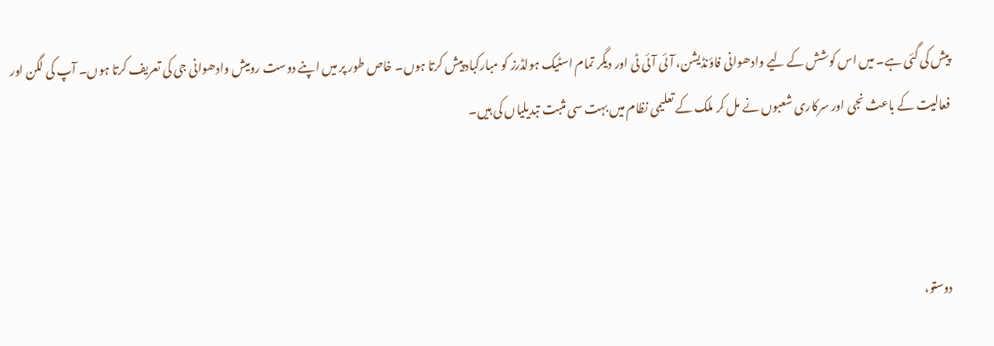پیش کی گئی ہے۔ میں اس کوشش کے لیے وادھوانی فاؤنڈیشن، آئی آئی ٹی اور دیگر تمام اسٹیک ہولڈرز کو مبارکباد پیش کرتا ہوں۔ خاص طور پر میں اپنے دوست رومیش وادھوانی جی کی تعریف کرتا ہوں۔ آپ کی لگن اور فعالیت کے باعث نجی اور سرکاری شعبوں نے مل کر ملک کے تعلیمی نظام میں بہت سی مثبت تبدیلیاں کی ہیں۔



دوستو،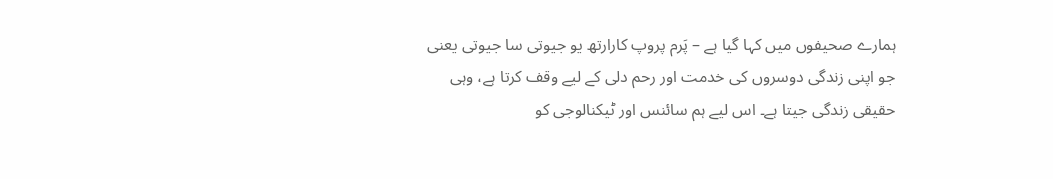ہمارے صحیفوں میں کہا گیا ہے – پَرم پروپ کارارتھ یو جیوتی سا جیوتی یعنی جو اپنی زندگی دوسروں کی خدمت اور رحم دلی کے لیے وقف کرتا ہے، وہی حقیقی زندگی جیتا ہے۔ اس لیے ہم سائنس اور ٹیکنالوجی کو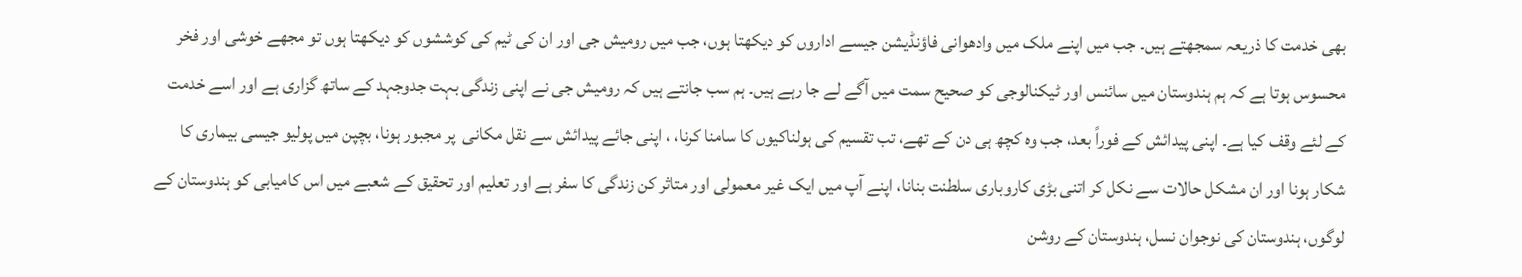بھی خدمت کا ذریعہ سمجھتے ہیں۔ جب میں اپنے ملک میں وادھوانی فاؤنڈیشن جیسے اداروں کو دیکھتا ہوں، جب میں رومیش جی اور ان کی ٹیم کی کوششوں کو دیکھتا ہوں تو مجھے خوشی اور فخر محسوس ہوتا ہے کہ ہم ہندوستان میں سائنس اور ٹیکنالوجی کو صحیح سمت میں آگے لے جا رہے ہیں۔ ہم سب جانتے ہیں کہ رومیش جی نے اپنی زندگی بہت جدوجہد کے ساتھ گزاری ہے اور اسے خدمت کے لئے وقف کیا ہے۔ اپنی پیدائش کے فوراً بعد، جب وہ کچھ ہی دن کے تھے، تب تقسیم کی ہولناکیوں کا سامنا کرنا، ، اپنی جائے پیدائش سے نقل مکانی  پر مجبور ہونا، بچپن میں پولیو جیسی بیماری کا شکار ہونا اور ان مشکل حالات سے نکل کر اتنی بڑی کاروباری سلطنت بنانا، اپنے آپ میں ایک غیر معمولی اور متاثر کن زندگی کا سفر ہے اور تعلیم اور تحقیق کے شعبے میں اس کامیابی کو ہندوستان کے لوگوں، ہندوستان کی نوجوان نسل، ہندوستان کے روشن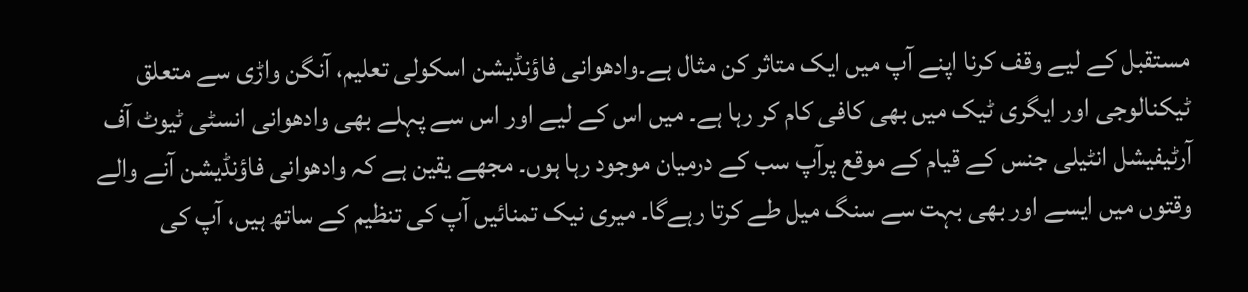مستقبل کے لیے وقف کرنا اپنے آپ میں ایک متاثر کن مثال ہے۔وادھوانی فاؤنڈیشن اسکولی تعلیم، آنگن واڑی سے متعلق ٹیکنالوجی اور ایگری ٹیک میں بھی کافی کام کر رہا ہے۔ میں اس کے لیے اور اس سے پہلے بھی وادھوانی انسٹی ٹیوٹ آف آرٹیفیشل انٹیلی جنس کے قیام کے موقع پرآپ سب کے درمیان موجود رہا ہوں۔ مجھے یقین ہے کہ وادھوانی فاؤنڈیشن آنے والے وقتوں میں ایسے اور بھی بہت سے سنگ میل طے کرتا رہےگا۔ میری نیک تمنائیں آپ کی تنظیم کے ساتھ ہیں، آپ کی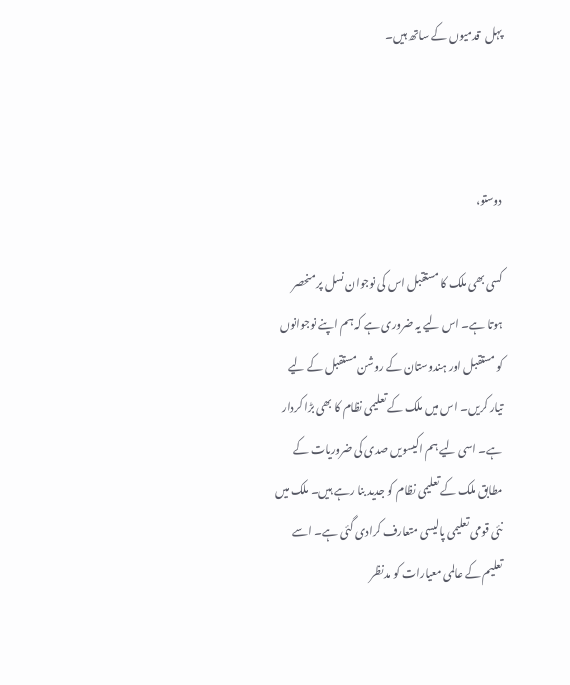پہل  قدمیوں کے ساتھ ہیں۔



دوستو،

کسی بھی ملک کا مستقبل اس کی نوجوان نسل پر منحصر ہوتا ہے۔ اس لیے یہ ضروری ہے کہ ہم اپنے نوجوانوں کو مستقبل اور ہندوستان کے روشن مستقبل کے لیے تیار کریں۔ اس میں ملک کے تعلیمی نظام کا بھی بڑا کردار ہے۔ اسی لیے ہم اکیسویں صدی کی ضروریات کے مطابق ملک کے تعلیمی نظام کو جدید بنا رہے ہیں۔ ملک میں نئی قومی تعلیمی پالیسی متعارف کرادی گئی ہے۔ اسے تعلیم کے عالمی معیارات کو مدنظر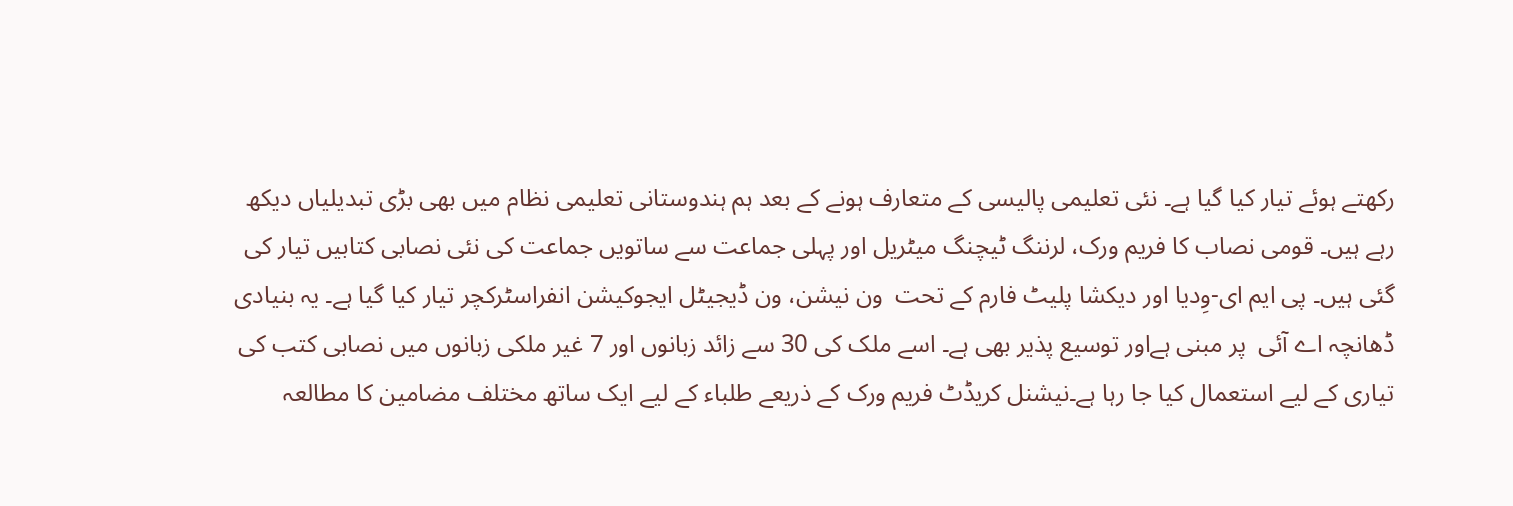رکھتے ہوئے تیار کیا گیا ہے۔ نئی تعلیمی پالیسی کے متعارف ہونے کے بعد ہم ہندوستانی تعلیمی نظام میں بھی بڑی تبدیلیاں دیکھ رہے ہیں۔ قومی نصاب کا فریم ورک، لرننگ ٹیچنگ میٹریل اور پہلی جماعت سے ساتویں جماعت کی نئی نصابی کتابیں تیار کی گئی ہیں۔ پی ایم ای-وِدیا اور دیکشا پلیٹ فارم کے تحت  ون نیشن، ون ڈیجیٹل ایجوکیشن انفراسٹرکچر تیار کیا گیا ہے۔ یہ بنیادی ڈھانچہ اے آئی  پر مبنی ہےاور توسیع پذیر بھی ہے۔ اسے ملک کی 30 سے زائد زبانوں اور 7 غیر ملکی زبانوں میں نصابی کتب کی تیاری کے لیے استعمال کیا جا رہا ہے۔نیشنل کریڈٹ فریم ورک کے ذریعے طلباء کے لیے ایک ساتھ مختلف مضامین کا مطالعہ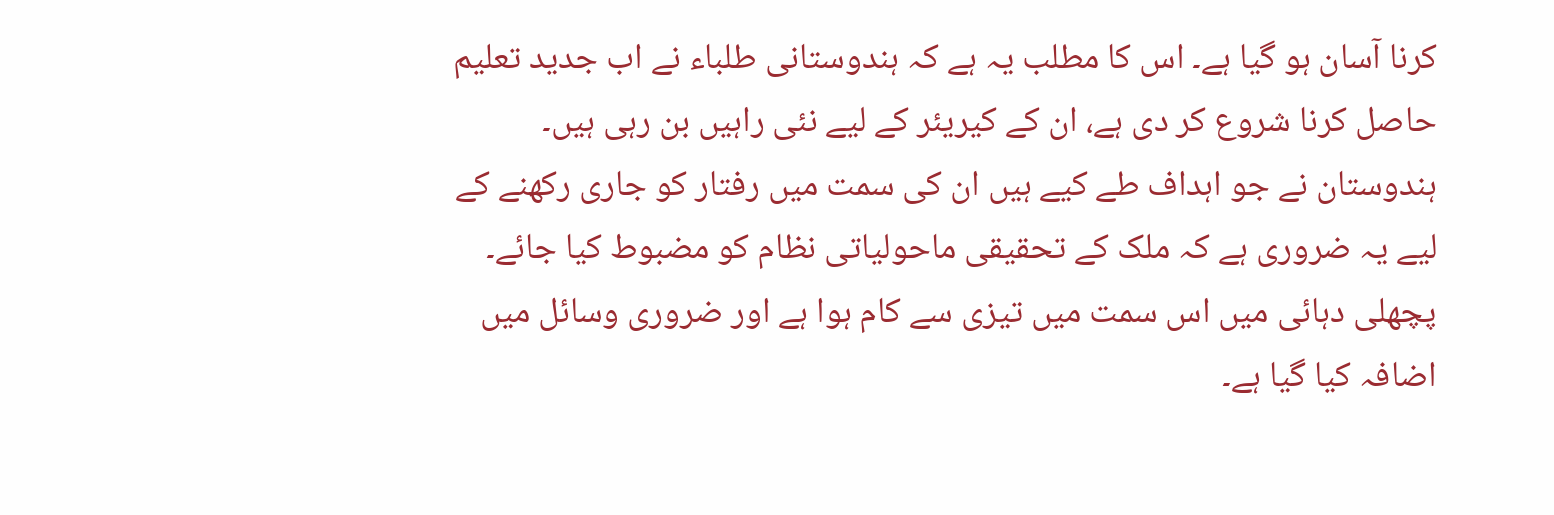کرنا آسان ہو گیا ہے۔ اس کا مطلب یہ ہے کہ ہندوستانی طلباء نے اب جدید تعلیم حاصل کرنا شروع کر دی ہے، ان کے کیریئر کے لیے نئی راہیں بن رہی ہیں۔ ہندوستان نے جو اہداف طے کیے ہیں ان کی سمت میں رفتار کو جاری رکھنے کے لیے یہ ضروری ہے کہ ملک کے تحقیقی ماحولیاتی نظام کو مضبوط کیا جائے۔ پچھلی دہائی میں اس سمت میں تیزی سے کام ہوا ہے اور ضروری وسائل میں اضافہ کیا گیا ہے۔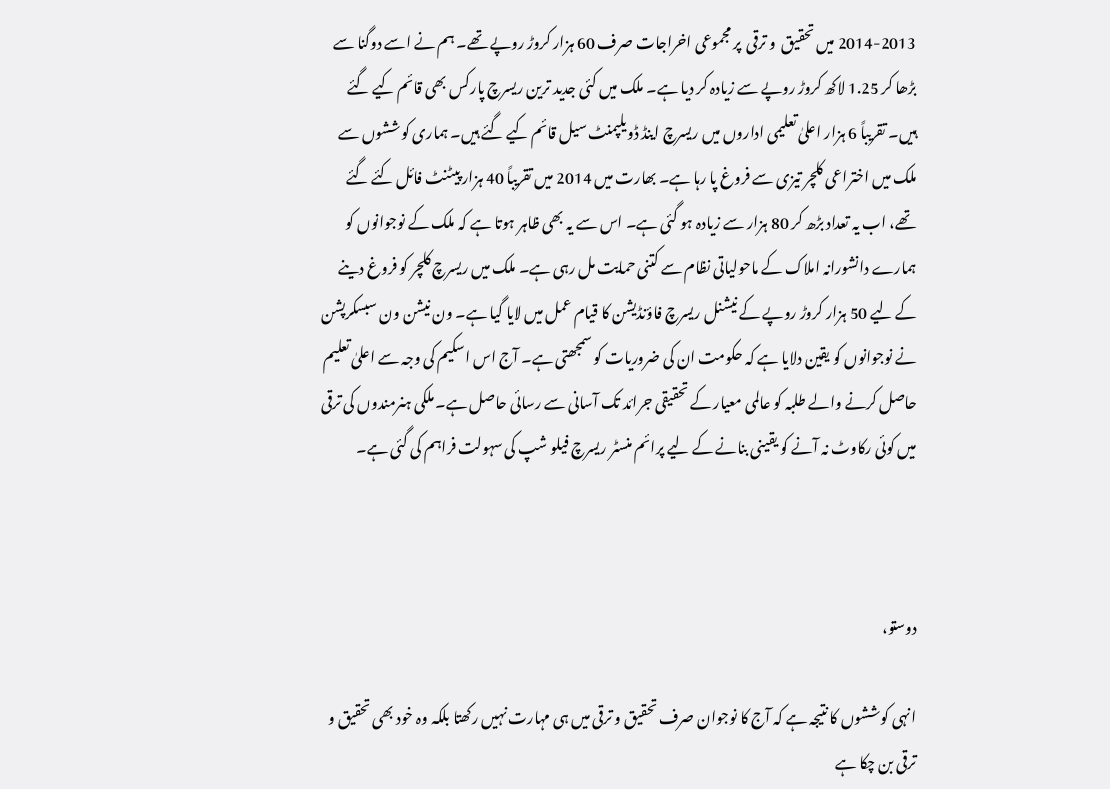2014-2013 میں تحقیق  و ترقی  پر مجموعی اخراجات صرف 60 ہزار کروڑ روپے تھے۔ ہم نے اسے دوگنا سے بڑھا کر 1.25 لاکھ کروڑ روپے سے زیادہ کر دیا ہے۔ ملک میں کئی جدید ترین ریسرچ پارکس بھی قائم کیے گئے ہیں۔ تقریباً 6 ہزار اعلیٰ تعلیمی اداروں میں ریسرچ اینڈ ڈویلپمنٹ سیل قائم کیے گئے ہیں۔ ہماری کوششوں سے ملک میں اختراعی کلچر تیزی سے فروغ پا رہا ہے۔ بھارت میں 2014 میں تقریباً 40 ہزار پیٹنٹ فائل کئے گئے تھے، اب یہ تعداد بڑھ کر 80 ہزار سے زیادہ ہو گئی ہے۔ اس سے یہ بھی ظاہر ہوتا ہے کہ ملک کے نوجوانوں کو ہمارے دانشورانہ املاک کے ماحولیاتی نظام سے کتنی حمایت مل رہی ہے۔ ملک میں ریسرچ کلچر کو فروغ دینے کے لیے 50 ہزار کروڑ روپے کے نیشنل ریسرچ فاؤنڈیشن کا قیام عمل میں لایا گیا ہے۔ ون نیشن ون سبسکرپشن نے نوجوانوں کو یقین دلایا ہے کہ حکومت ان کی ضروریات کو سمجھتی ہے۔ آج اس اسکیم کی وجہ سے اعلیٰ تعلیم حاصل کرنے والے طلبہ کو عالمی معیار کے تحقیقی جرائد تک آسانی سے رسائی حاصل ہے۔ ملکی ہنرمندوں کی ترقی میں کوئی رکاوٹ نہ آنے کو یقینی بنانے کے لیے پرائم منسٹر ریسرچ فیلو شپ کی سہولت فراہم کی گئی ہے۔



دوستو،

انہی کوششوں کا نتیجہ ہے کہ آج کا نوجوان صرف تحقیق و ترقی میں ہی مہارت نہیں رکھتا بلکہ وہ خود بھی تحقیق و ترقی بن چکا ہے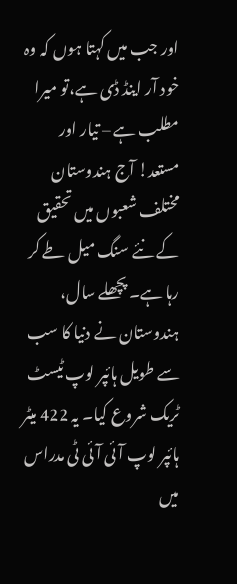اور جب میں کہتا ہوں کہ وہ خود آر اینڈ ڈی ہے،تو میرا مطلب ہے – تیار اور مستعد! آج ہندوستان مختلف شعبوں میں تحقیق کے نئے سنگ میل طے کر رہا ہے۔ پچھلے سال، ہندوستان نے دنیا کا سب سے طویل ہائپر لوپ ٹیسٹ ٹریک شروع کیا۔ یہ 422 میٹر ہائپر لوپ آئی آئی ٹی مدراس میں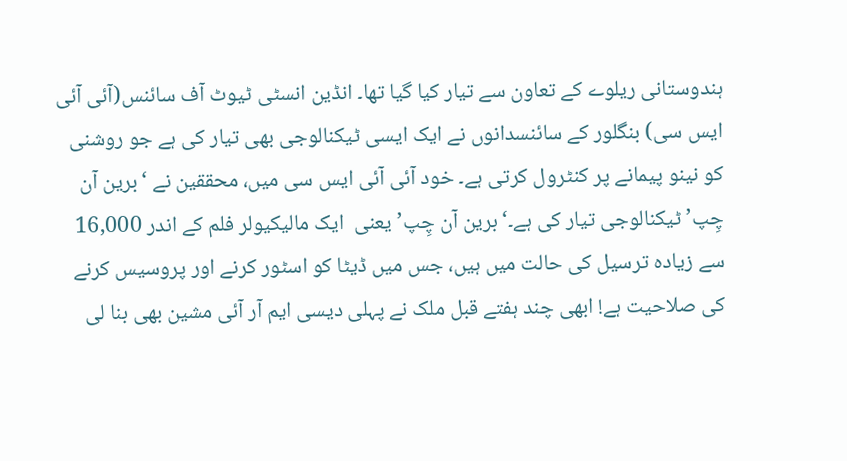ہندوستانی ریلوے کے تعاون سے تیار کیا گیا تھا۔ انڈین انسٹی ٹیوٹ آف سائنس(آئی آئی ایس سی) بنگلور کے سائنسدانوں نے ایک ایسی ٹیکنالوجی بھی تیار کی ہے جو روشنی کو نینو پیمانے پر کنٹرول کرتی ہے۔ خود آئی آئی ایس سی میں، محققین نے ‘برین آن چِپ’ ٹیکنالوجی تیار کی ہے۔‘برین آن چِپ’ یعنی  ایک مالیکیولر فلم کے اندر 16,000 سے زیادہ ترسیل کی حالت میں ہیں، جس میں ڈیٹا کو اسٹور کرنے اور پروسیس کرنے کی صلاحیت ہے! ابھی چند ہفتے قبل ملک نے پہلی دیسی ایم آر آئی مشین بھی بنا لی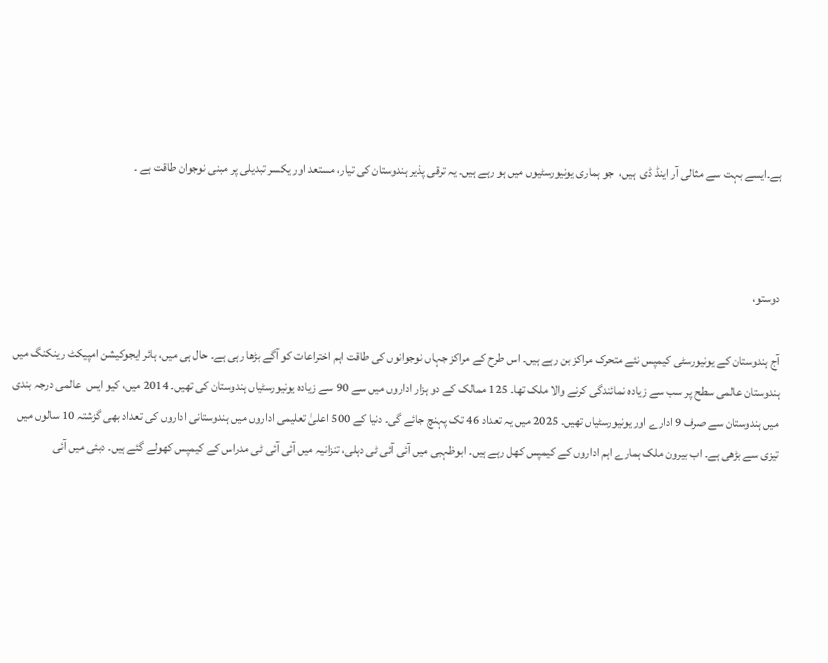ہے۔ایسے بہت سے مثالی آر اینڈ ڈی  ہیں،  جو ہماری یونیورسٹیوں میں ہو رہے ہیں۔ یہ ترقی پذیر ہندوستان کی تیار، مستعد اور یکسر تبدیلی پر مبنی نوجوان طاقت ہے ۔



دوستو،

آج ہندوستان کے یونیورسٹی کیمپس نئے متحرک مراکز بن رہے ہیں۔ اس طرح کے مراکز جہاں نوجوانوں کی طاقت اہم اختراعات کو آگے بڑھا رہی ہے۔ حال ہی میں، ہائر ایجوکیشن امپیکٹ رینکنگ میں ہندوستان عالمی سطح پر سب سے زیادہ نمائندگی کرنے والا ملک تھا۔ 125 ممالک کے دو ہزار اداروں میں سے 90 سے زیادہ یونیورسٹیاں ہندوستان کی تھیں۔ 2014 میں، کیو ایس  عالمی درجہ بندی میں ہندوستان سے صرف 9 ادارے اور یونیورسٹیاں تھیں۔ 2025 میں یہ تعداد 46 تک پہنچ جائے گی۔ دنیا کے 500 اعلیٰ تعلیمی اداروں میں ہندوستانی اداروں کی تعداد بھی گزشتہ 10 سالوں میں تیزی سے بڑھی ہے۔ اب بیرون ملک ہمارے اہم اداروں کے کیمپس کھل رہے ہیں۔ ابوظہبی میں آئی آئی ٹی دہلی، تنزانیہ میں آئی آئی ٹی مدراس کے کیمپس کھولے گئے ہیں۔ دبئی میں آئی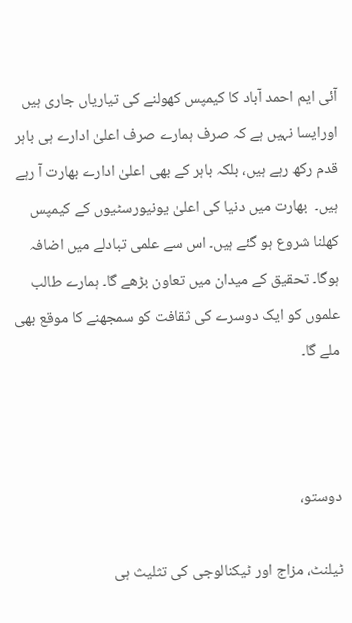آئی ایم احمد آباد کا کیمپس کھولنے کی تیاریاں جاری ہیں اورایسا نہیں ہے کہ صرف ہمارے صرف اعلیٰ ادارے ہی باہر قدم رکھ رہے ہیں، بلکہ باہر کے بھی اعلیٰ ادارے بھارت آ رہے ہیں۔  بھارت میں دنیا کی اعلیٰ یونیورسٹیوں کے کیمپس کھلنا شروع ہو گئے ہیں۔ اس سے علمی تبادلے میں اضافہ ہوگا۔ تحقیق کے میدان میں تعاون بڑھے گا۔ ہمارے طالب علموں کو ایک دوسرے کی ثقافت کو سمجھنے کا موقع بھی ملے گا۔



دوستو،

ٹیلنٹ، مزاج اور ٹیکنالوجی کی تثلیث ہی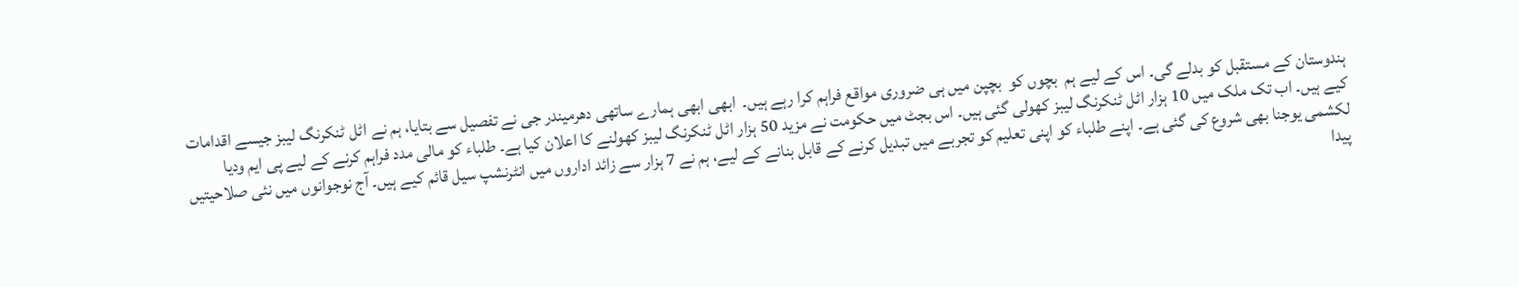ہندوستان کے مستقبل کو بدلے گی۔ اس کے لیے ہم  بچوں کو  بچپن میں ہی ضروری مواقع فراہم کرا رہے ہیں۔  ابھی ابھی ہمارے ساتھی دھرمیندر جی نے تفصیل سے بتایا، ہم نے اٹل ٹنکرنگ لیبز جیسے اقدامات کیے ہیں۔ اب تک ملک میں 10 ہزار اٹل ٹنکرنگ لیبز کھولی گئی ہیں۔ اس بجٹ میں حکومت نے مزید 50 ہزار اٹل ٹنکرنگ لیبز کھولنے کا اعلان کیا ہے۔ طلباء کو مالی مدد فراہم کرنے کے لیے پی ایم ودیا لکشمی یوجنا بھی شروع کی گئی ہے۔ اپنے طلباء کو اپنی تعلیم کو تجربے میں تبدیل کرنے کے قابل بنانے کے لیے، ہم نے 7 ہزار سے زائد اداروں میں انٹرنشپ سیل قائم کیے ہیں۔ آج نوجوانوں میں نئی صلاحیتیں پیدا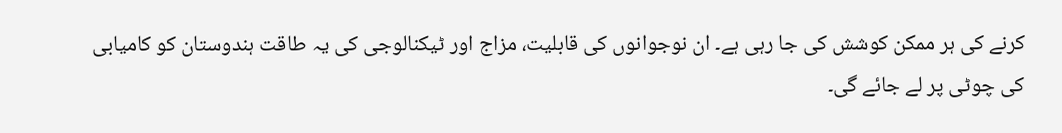کرنے کی ہر ممکن کوشش کی جا رہی ہے۔ ان نوجوانوں کی قابلیت، مزاج اور ٹیکنالوجی کی یہ طاقت ہندوستان کو کامیابی کی چوٹی پر لے جائے گی۔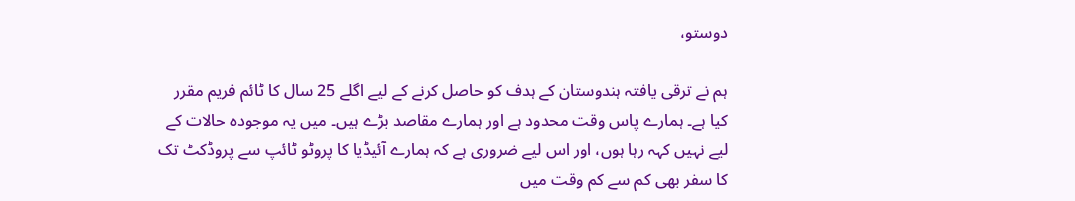دوستو،

ہم نے ترقی یافتہ ہندوستان کے ہدف کو حاصل کرنے کے لیے اگلے 25 سال کا ٹائم فریم مقرر کیا ہے۔ ہمارے پاس وقت محدود ہے اور ہمارے مقاصد بڑے ہیں۔ میں یہ موجودہ حالات کے لیے نہیں کہہ رہا ہوں، اور اس لیے ضروری ہے کہ ہمارے آئیڈیا کا پروٹو ٹائپ سے پروڈکٹ تک کا سفر بھی کم سے کم وقت میں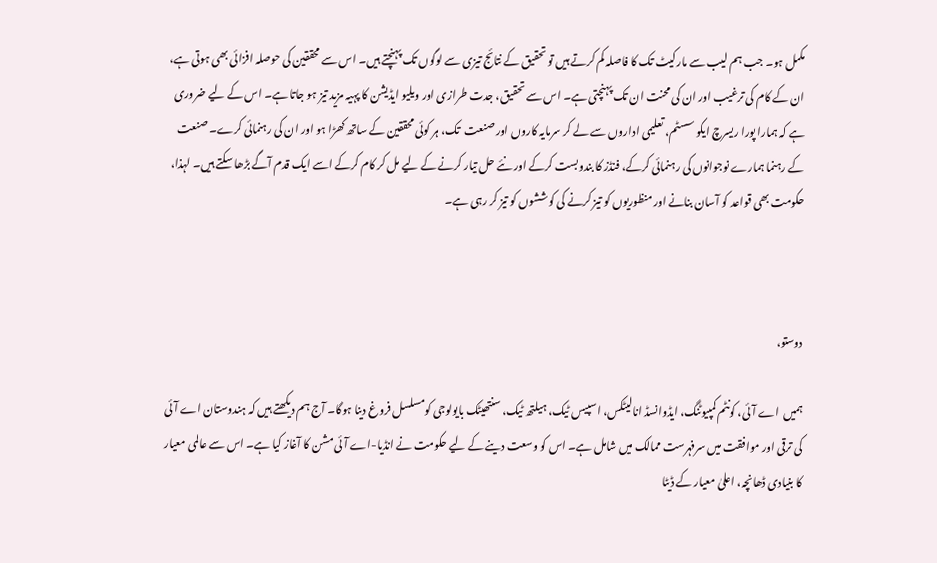مکمل ہو۔ جب ہم لیب سے مارکیٹ تک کا فاصلہ کم کرتے ہیں تو تحقیق کے نتائج تیزی سے لوگوں تک پہنچتے ہیں۔ اس سے محققین کی حوصلہ افزائی بھی ہوتی ہے، ان کے کام کی ترغیب اور ان کی محنت ان تک پہنچتی ہے۔ اس سے تحقیق، جدت طرازی اور ویلیو ایڈیشن کا پہیہ مزید تیز ہو جاتا ہے۔ اس کے لیے ضروری ہے کہ ہمارا پورا ریسرچ ایکو سسٹم، تعلیمی اداروں سے لے کر سرمایہ کاروں اور صنعت  تک، ہر کوئی محققین کے ساتھ کھڑا ہو اور ان کی رہنمائی کرے۔ صنعت کے رہنما ہمارے نوجوانوں کی رہنمائی کرکے، فنڈز کا بندوبست کرکے اور نئے حل تیار کرنے کے لیے مل کر کام کرکے اسے ایک قدم آگے بڑھا سکتے ہیں۔ لہذا، حکومت بھی قواعد کو آسان بنانے اور منظوریوں کو تیز کرنے کی کوششوں کو تیز کر رہی ہے۔



دوستو،

ہمیں  اے آئی، کونٹم کمپیوٹنگ، ایڈوانسڈ انالیٹکس، اسپیس ٹیک، ہیلتھ ٹیک، سنتھیٹک بایولوجی کومسلسل فروغ دینا ہوگا۔ آج ہم دیکھتے ہیں کہ ہندوستان اے آئی کی ترقی اور موافقت میں سرفہرست ممالک میں شامل ہے۔ اس کو وسعت دینے کے لیے حکومت نے انڈیا-اے آئی مشن کا آغاز کیا ہے۔ اس سے عالمی معیار کا بنیادی ڈھانچہ، اعلیٰ معیار کے ڈیٹا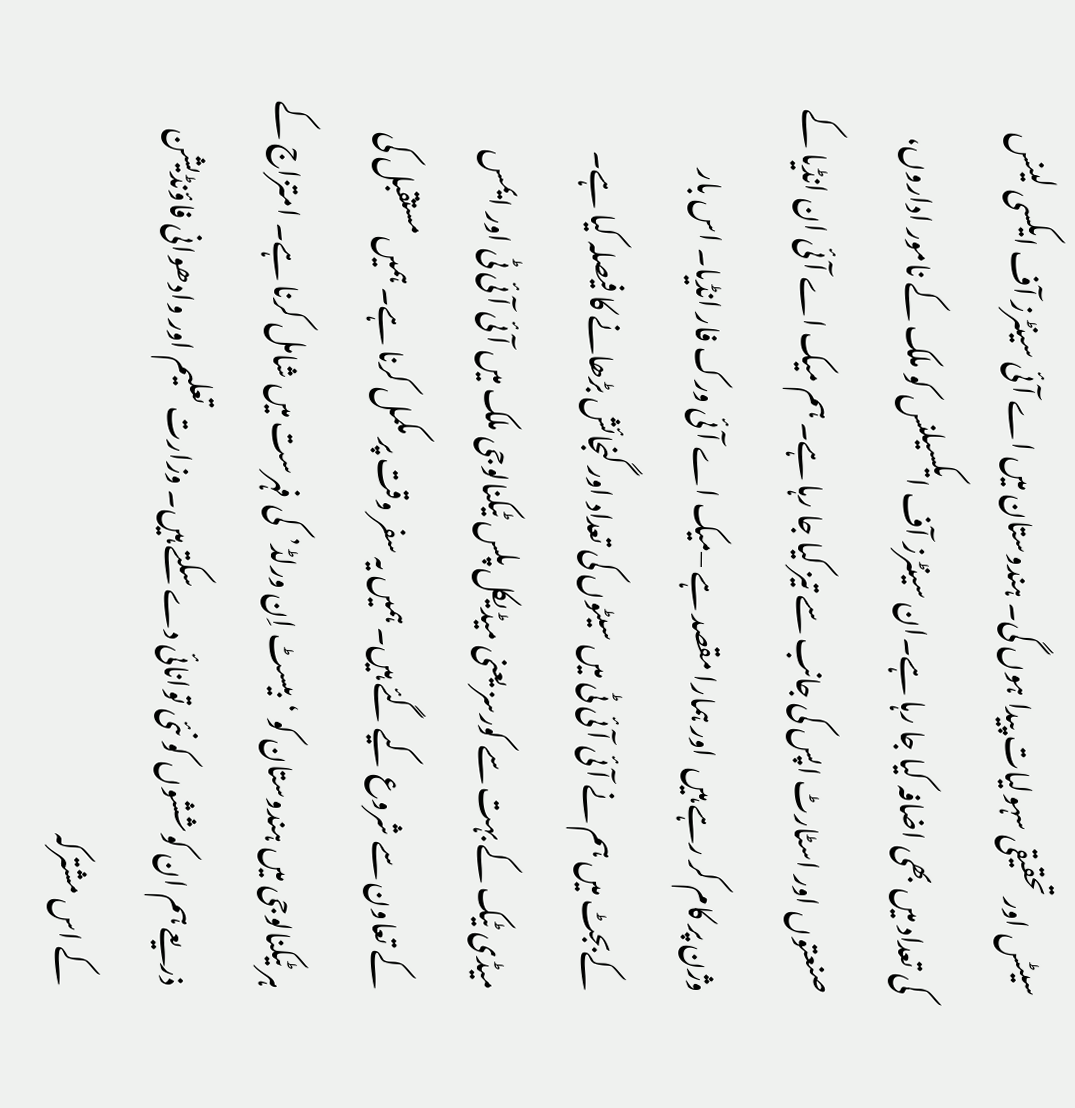سیٹس اور تحقیقی سہولیات پیدا ہوں گی۔ ہندوستان میں اے آئی سینٹرز آف ایکسی لینس کی تعداد میں بھی اضافہ کیا جا رہا ہے۔ان سینٹرز آف ایکسیلنس کو ملک کے نامور اداروں، صنعتوں اور اسٹارٹ اپس کی جانب سے تیز کیا جا رہا ہے۔ ہم میک اے آئی ان انڈیا کے وژن پر کام کر رہے ہیں  اور ہمارا مقصد ہے –میک اے آئی ورک فار انڈیا۔ اس بار  کےبجٹ میں ہم نے آئی آئی ٹی میں سیٹوں کی تعداد اور گنجائش بڑھانے کا فیصلہ کیا ہے۔ میڈی ٹیک کے بہت سے کورسز یعنی میڈیکل پلس ٹیکنالوجی ملک میں آئی آئی ٹی اور ایمس کے تعاون سے شروع کیے گئے ہیں۔ ہمیں یہ سفر وقت پر مکمل کرنا ہے۔ ہمیں مستقبل کی ہر ٹیکنالوجی میں ہندوستان کو ‘بیسٹ اِن ورلڈ’  کی فہرست میں شامل کرنا ہے۔ امتزاج کے ذریعے ہم ان کوششوں کو نئی توانائی دے سکتے ہیں۔ وزارت تعلیم اور وادھوانی فاؤنڈیشن کے اس مشترکہ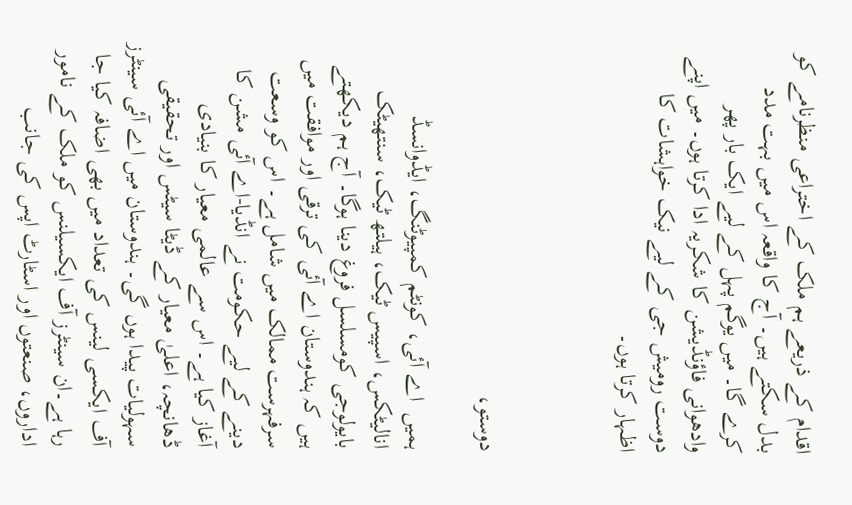اقدام کے ذریعے ہم ملک کے اختراعی منظرنامے کو بدل سکتے ہیں۔ آج کا واقعہ اس میں بہت مدد کرے گا۔ میں یوگم پہل کے لیے ایک بار پھر وادھوانی فاؤنڈیشن کا شکریہ ادا کرتا ہوں۔ میں اپنے دوست رومیش جی کے لیے نیک خواہشات کا اظہار کرتا ہوں۔



دوستو،

ہمیں  اے آئی، کونٹم کمپیوٹنگ، ایڈوانسڈ انالیٹکس، اسپیس ٹیک، ہیلتھ ٹیک، سنتھیٹک بایولوجی کومسلسل فروغ دینا ہوگا۔ آج ہم دیکھتے ہیں کہ ہندوستان اے آئی کی ترقی اور موافقت میں سرفہرست ممالک میں شامل ہے۔ اس کو وسعت دینے کے لیے حکومت نے انڈیا-اے آئی مشن کا آغاز کیا ہے۔ اس سے عالمی معیار کا بنیادی ڈھانچہ، اعلیٰ معیار کے ڈیٹا سیٹس اور تحقیقی سہولیات پیدا ہوں گی۔ ہندوستان میں اے آئی سینٹرز آف ایکسی لینس کی تعداد میں بھی اضافہ کیا جا رہا ہے۔ان سینٹرز آف ایکسیلنس کو ملک کے نامور اداروں، صنعتوں اور اسٹارٹ اپس کی جانب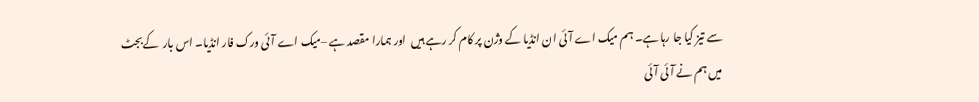سے تیز کیا جا رہا ہے۔ ہم میک اے آئی ان انڈیا کے وژن پر کام کر رہے ہیں  اور ہمارا مقصد ہے –میک اے آئی ورک فار انڈیا۔ اس بار  کےبجٹ میں ہم نے آئی آئی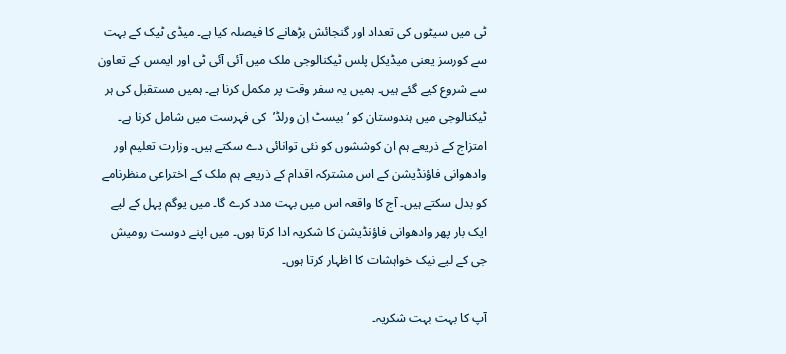ٹی میں سیٹوں کی تعداد اور گنجائش بڑھانے کا فیصلہ کیا ہے۔ میڈی ٹیک کے بہت سے کورسز یعنی میڈیکل پلس ٹیکنالوجی ملک میں آئی آئی ٹی اور ایمس کے تعاون سے شروع کیے گئے ہیں۔ ہمیں یہ سفر وقت پر مکمل کرنا ہے۔ ہمیں مستقبل کی ہر ٹیکنالوجی میں ہندوستان کو ‘بیسٹ اِن ورلڈ’  کی فہرست میں شامل کرنا ہے۔ امتزاج کے ذریعے ہم ان کوششوں کو نئی توانائی دے سکتے ہیں۔ وزارت تعلیم اور وادھوانی فاؤنڈیشن کے اس مشترکہ اقدام کے ذریعے ہم ملک کے اختراعی منظرنامے کو بدل سکتے ہیں۔ آج کا واقعہ اس میں بہت مدد کرے گا۔ میں یوگم پہل کے لیے ایک بار پھر وادھوانی فاؤنڈیشن کا شکریہ ادا کرتا ہوں۔ میں اپنے دوست رومیش جی کے لیے نیک خواہشات کا اظہار کرتا ہوں۔

آپ کا بہت بہت شکریہ۔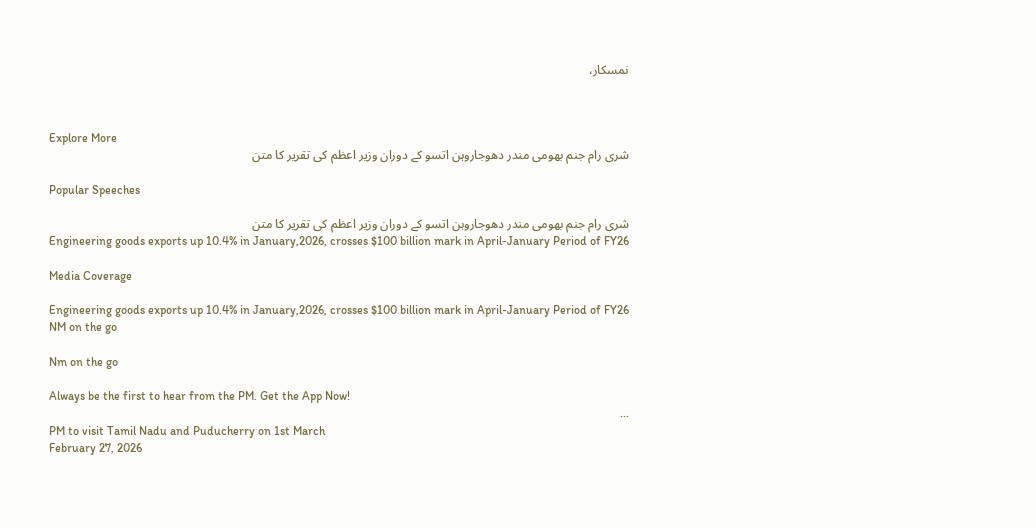نمسکار،



Explore More
شری رام جنم بھومی مندر دھوجاروہن اتسو کے دوران وزیر اعظم کی تقریر کا متن

Popular Speeches

شری رام جنم بھومی مندر دھوجاروہن اتسو کے دوران وزیر اعظم کی تقریر کا متن
Engineering goods exports up 10.4% in January,2026, crosses $100 billion mark in April-January Period of FY26

Media Coverage

Engineering goods exports up 10.4% in January,2026, crosses $100 billion mark in April-January Period of FY26
NM on the go

Nm on the go

Always be the first to hear from the PM. Get the App Now!
...
PM to visit Tamil Nadu and Puducherry on 1st March
February 27, 2026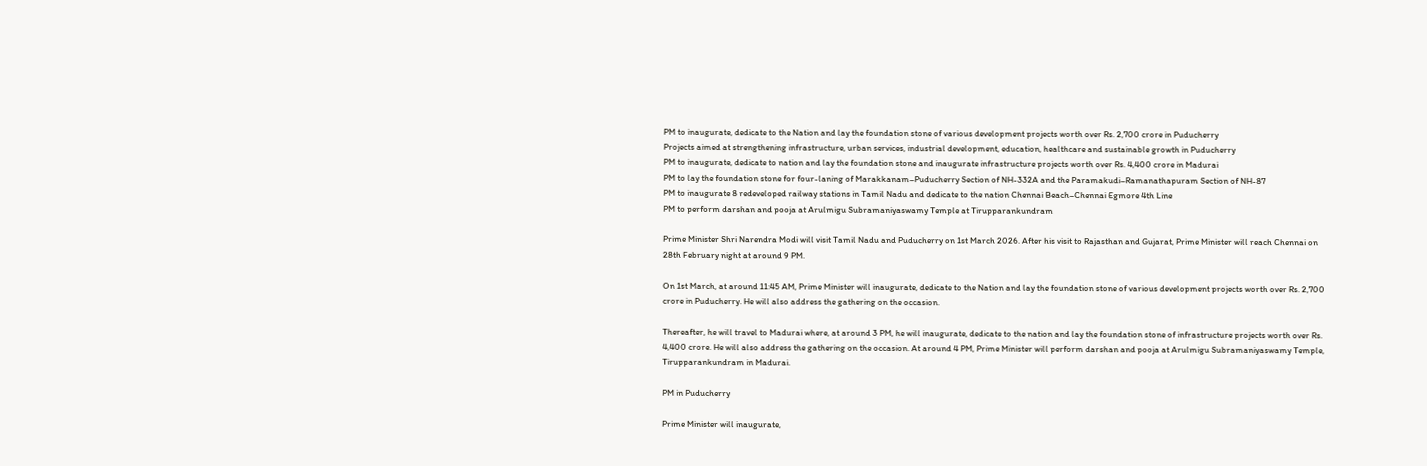PM to inaugurate, dedicate to the Nation and lay the foundation stone of various development projects worth over Rs. 2,700 crore in Puducherry
Projects aimed at strengthening infrastructure, urban services, industrial development, education, healthcare and sustainable growth in Puducherry
PM to inaugurate, dedicate to nation and lay the foundation stone and inaugurate infrastructure projects worth over Rs. 4,400 crore in Madurai
PM to lay the foundation stone for four-laning of Marakkanam–Puducherry Section of NH-332A and the Paramakudi–Ramanathapuram Section of NH-87
PM to inaugurate 8 redeveloped railway stations in Tamil Nadu and dedicate to the nation Chennai Beach–Chennai Egmore 4th Line
PM to perform darshan and pooja at Arulmigu Subramaniyaswamy Temple at Tirupparankundram

Prime Minister Shri Narendra Modi will visit Tamil Nadu and Puducherry on 1st March 2026. After his visit to Rajasthan and Gujarat, Prime Minister will reach Chennai on 28th February night at around 9 PM.

On 1st March, at around 11:45 AM, Prime Minister will inaugurate, dedicate to the Nation and lay the foundation stone of various development projects worth over Rs. 2,700 crore in Puducherry. He will also address the gathering on the occasion.

Thereafter, he will travel to Madurai where, at around 3 PM, he will inaugurate, dedicate to the nation and lay the foundation stone of infrastructure projects worth over Rs. 4,400 crore. He will also address the gathering on the occasion. At around 4 PM, Prime Minister will perform darshan and pooja at Arulmigu Subramaniyaswamy Temple, Tirupparankundram in Madurai.

PM in Puducherry

Prime Minister will inaugurate,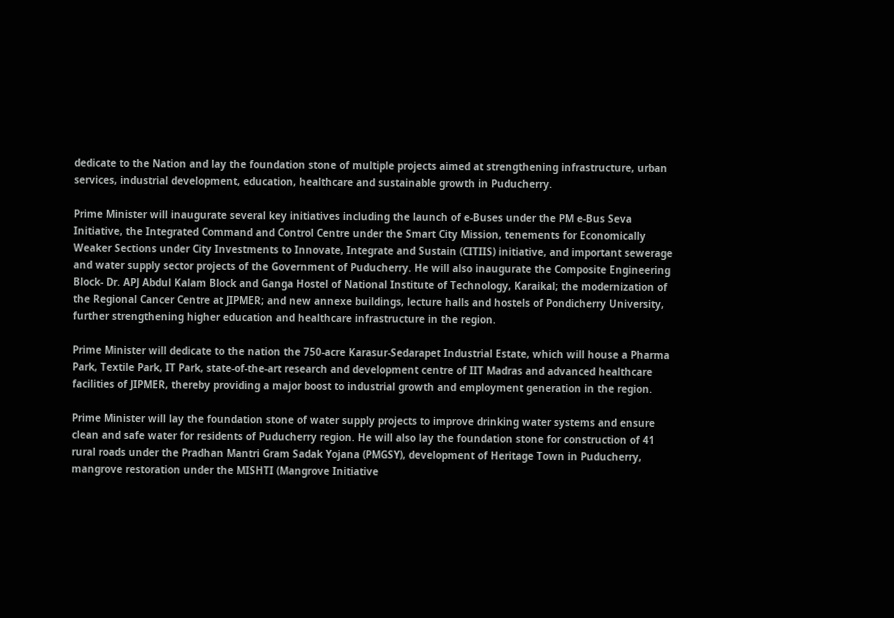dedicate to the Nation and lay the foundation stone of multiple projects aimed at strengthening infrastructure, urban services, industrial development, education, healthcare and sustainable growth in Puducherry.

Prime Minister will inaugurate several key initiatives including the launch of e-Buses under the PM e-Bus Seva Initiative, the Integrated Command and Control Centre under the Smart City Mission, tenements for Economically Weaker Sections under City Investments to Innovate, Integrate and Sustain (CITIIS) initiative, and important sewerage and water supply sector projects of the Government of Puducherry. He will also inaugurate the Composite Engineering Block- Dr. APJ Abdul Kalam Block and Ganga Hostel of National Institute of Technology, Karaikal; the modernization of the Regional Cancer Centre at JIPMER; and new annexe buildings, lecture halls and hostels of Pondicherry University, further strengthening higher education and healthcare infrastructure in the region.

Prime Minister will dedicate to the nation the 750-acre Karasur-Sedarapet Industrial Estate, which will house a Pharma Park, Textile Park, IT Park, state-of-the-art research and development centre of IIT Madras and advanced healthcare facilities of JIPMER, thereby providing a major boost to industrial growth and employment generation in the region.

Prime Minister will lay the foundation stone of water supply projects to improve drinking water systems and ensure clean and safe water for residents of Puducherry region. He will also lay the foundation stone for construction of 41 rural roads under the Pradhan Mantri Gram Sadak Yojana (PMGSY), development of Heritage Town in Puducherry, mangrove restoration under the MISHTI (Mangrove Initiative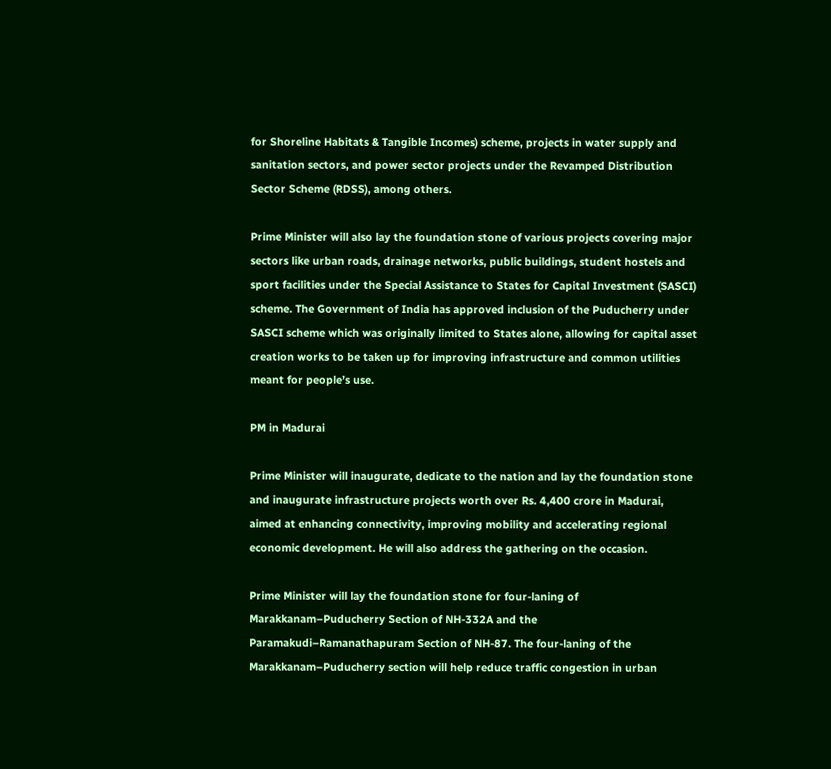for Shoreline Habitats & Tangible Incomes) scheme, projects in water supply and sanitation sectors, and power sector projects under the Revamped Distribution Sector Scheme (RDSS), among others.

Prime Minister will also lay the foundation stone of various projects covering major sectors like urban roads, drainage networks, public buildings, student hostels and sport facilities under the Special Assistance to States for Capital Investment (SASCI) scheme. The Government of India has approved inclusion of the Puducherry under SASCI scheme which was originally limited to States alone, allowing for capital asset creation works to be taken up for improving infrastructure and common utilities meant for people’s use.

PM in Madurai

Prime Minister will inaugurate, dedicate to the nation and lay the foundation stone and inaugurate infrastructure projects worth over Rs. 4,400 crore in Madurai, aimed at enhancing connectivity, improving mobility and accelerating regional economic development. He will also address the gathering on the occasion.

Prime Minister will lay the foundation stone for four-laning of Marakkanam–Puducherry Section of NH-332A and the Paramakudi–Ramanathapuram Section of NH-87. The four-laning of the Marakkanam–Puducherry section will help reduce traffic congestion in urban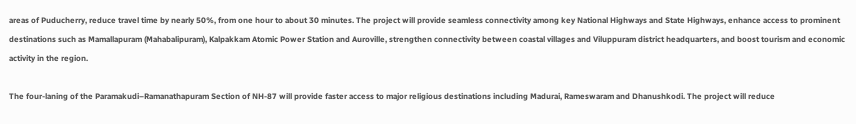areas of Puducherry, reduce travel time by nearly 50%, from one hour to about 30 minutes. The project will provide seamless connectivity among key National Highways and State Highways, enhance access to prominent destinations such as Mamallapuram (Mahabalipuram), Kalpakkam Atomic Power Station and Auroville, strengthen connectivity between coastal villages and Viluppuram district headquarters, and boost tourism and economic activity in the region.

The four-laning of the Paramakudi–Ramanathapuram Section of NH-87 will provide faster access to major religious destinations including Madurai, Rameswaram and Dhanushkodi. The project will reduce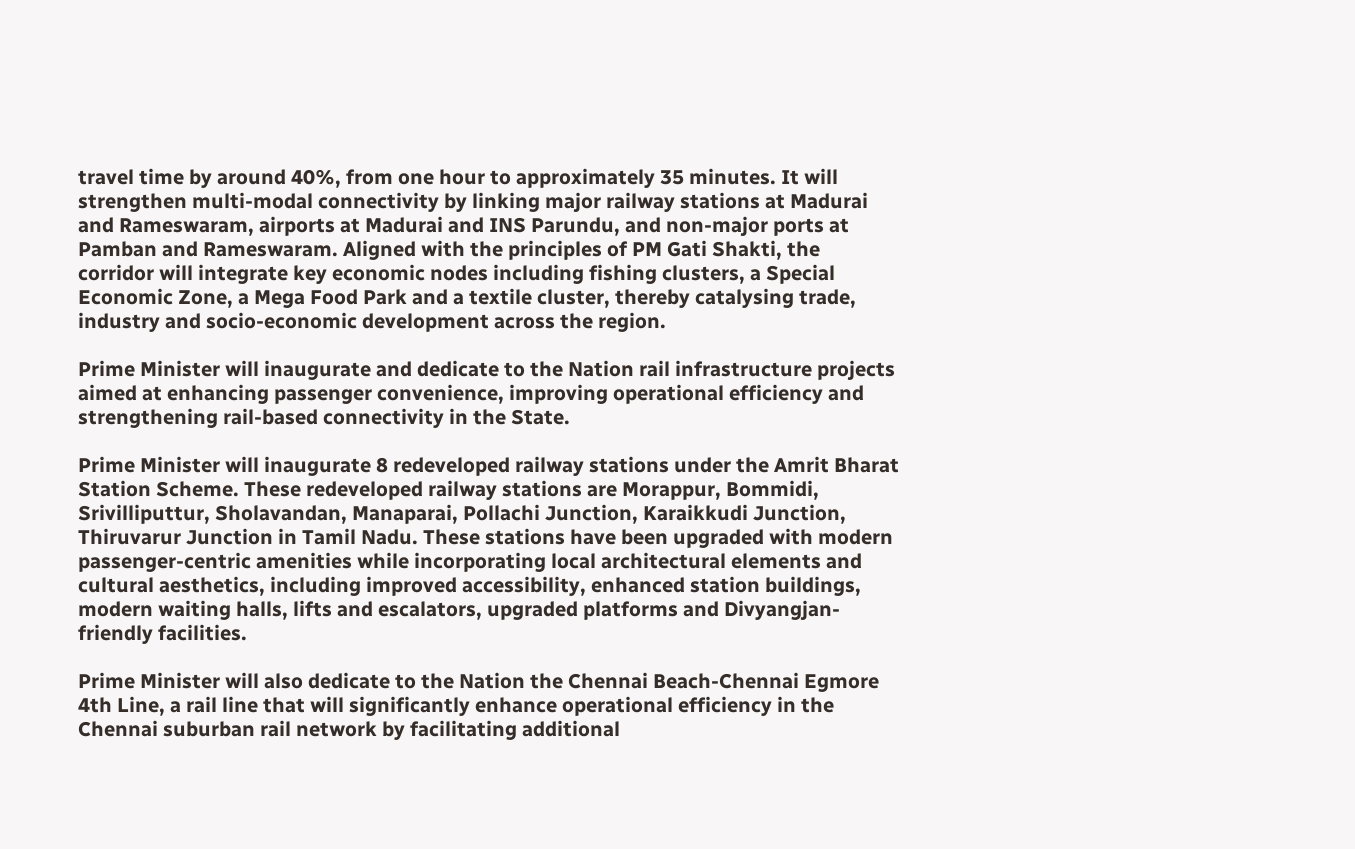travel time by around 40%, from one hour to approximately 35 minutes. It will strengthen multi-modal connectivity by linking major railway stations at Madurai and Rameswaram, airports at Madurai and INS Parundu, and non-major ports at Pamban and Rameswaram. Aligned with the principles of PM Gati Shakti, the corridor will integrate key economic nodes including fishing clusters, a Special Economic Zone, a Mega Food Park and a textile cluster, thereby catalysing trade, industry and socio-economic development across the region.

Prime Minister will inaugurate and dedicate to the Nation rail infrastructure projects aimed at enhancing passenger convenience, improving operational efficiency and strengthening rail-based connectivity in the State.

Prime Minister will inaugurate 8 redeveloped railway stations under the Amrit Bharat Station Scheme. These redeveloped railway stations are Morappur, Bommidi, Srivilliputtur, Sholavandan, Manaparai, Pollachi Junction, Karaikkudi Junction, Thiruvarur Junction in Tamil Nadu. These stations have been upgraded with modern passenger-centric amenities while incorporating local architectural elements and cultural aesthetics, including improved accessibility, enhanced station buildings, modern waiting halls, lifts and escalators, upgraded platforms and Divyangjan-friendly facilities.

Prime Minister will also dedicate to the Nation the Chennai Beach-Chennai Egmore 4th Line, a rail line that will significantly enhance operational efficiency in the Chennai suburban rail network by facilitating additional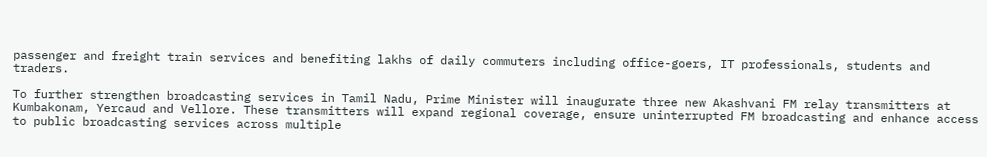passenger and freight train services and benefiting lakhs of daily commuters including office-goers, IT professionals, students and traders.

To further strengthen broadcasting services in Tamil Nadu, Prime Minister will inaugurate three new Akashvani FM relay transmitters at Kumbakonam, Yercaud and Vellore. These transmitters will expand regional coverage, ensure uninterrupted FM broadcasting and enhance access to public broadcasting services across multiple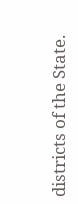districts of the State.